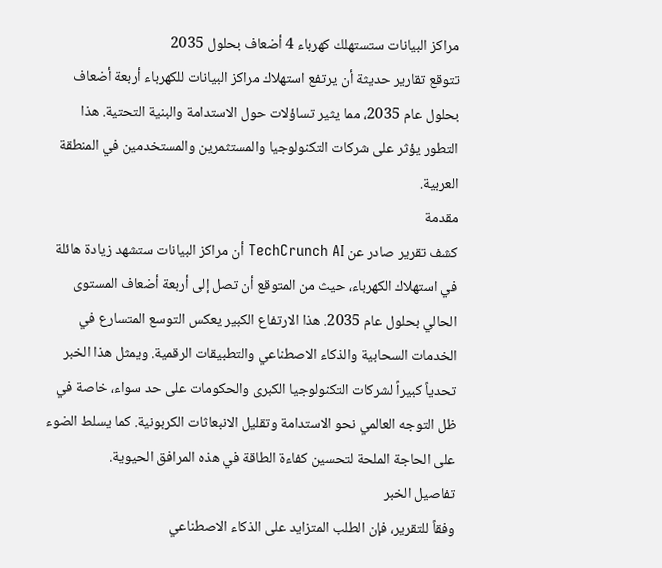مراكز البيانات ستستهلك كهرباء 4 أضعاف بحلول 2035
تتوقع تقارير حديثة أن يرتفع استهلاك مراكز البيانات للكهرباء أربعة أضعاف بحلول عام 2035، مما يثير تساؤلات حول الاستدامة والبنية التحتية. هذا التطور يؤثر على شركات التكنولوجيا والمستثمرين والمستخدمين في المنطقة العربية.
مقدمة
كشف تقرير صادر عن TechCrunch AI أن مراكز البيانات ستشهد زيادة هائلة في استهلاك الكهرباء، حيث من المتوقع أن تصل إلى أربعة أضعاف المستوى الحالي بحلول عام 2035. هذا الارتفاع الكبير يعكس التوسع المتسارع في الخدمات السحابية والذكاء الاصطناعي والتطبيقات الرقمية. ويمثل هذا الخبر تحدياً كبيراً لشركات التكنولوجيا الكبرى والحكومات على حد سواء، خاصة في ظل التوجه العالمي نحو الاستدامة وتقليل الانبعاثات الكربونية. كما يسلط الضوء على الحاجة الملحة لتحسين كفاءة الطاقة في هذه المرافق الحيوية.
تفاصيل الخبر
وفقاً للتقرير، فإن الطلب المتزايد على الذكاء الاصطناعي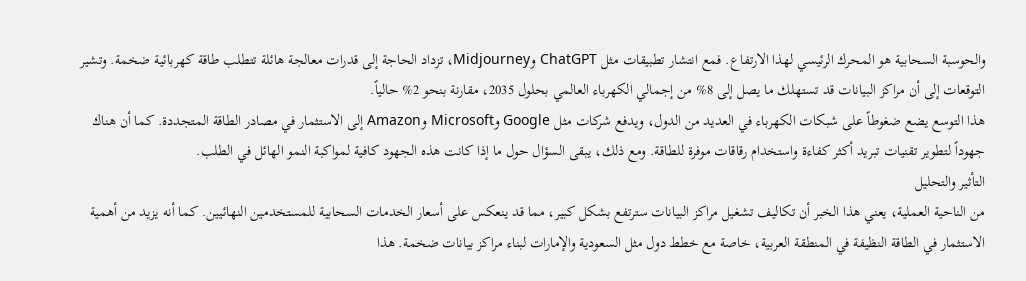والحوسبة السحابية هو المحرك الرئيسي لهذا الارتفاع. فمع انتشار تطبيقات مثل ChatGPT وMidjourney، تزداد الحاجة إلى قدرات معالجة هائلة تتطلب طاقة كهربائية ضخمة. وتشير التوقعات إلى أن مراكز البيانات قد تستهلك ما يصل إلى 8% من إجمالي الكهرباء العالمي بحلول 2035، مقارنة بنحو 2% حالياً.
هذا التوسع يضع ضغوطاً على شبكات الكهرباء في العديد من الدول، ويدفع شركات مثل Google وMicrosoft وAmazon إلى الاستثمار في مصادر الطاقة المتجددة. كما أن هناك جهوداً لتطوير تقنيات تبريد أكثر كفاءة واستخدام رقاقات موفرة للطاقة. ومع ذلك، يبقى السؤال حول ما إذا كانت هذه الجهود كافية لمواكبة النمو الهائل في الطلب.
التأثير والتحليل
من الناحية العملية، يعني هذا الخبر أن تكاليف تشغيل مراكز البيانات سترتفع بشكل كبير، مما قد ينعكس على أسعار الخدمات السحابية للمستخدمين النهائيين. كما أنه يزيد من أهمية الاستثمار في الطاقة النظيفة في المنطقة العربية، خاصة مع خطط دول مثل السعودية والإمارات لبناء مراكز بيانات ضخمة. هذا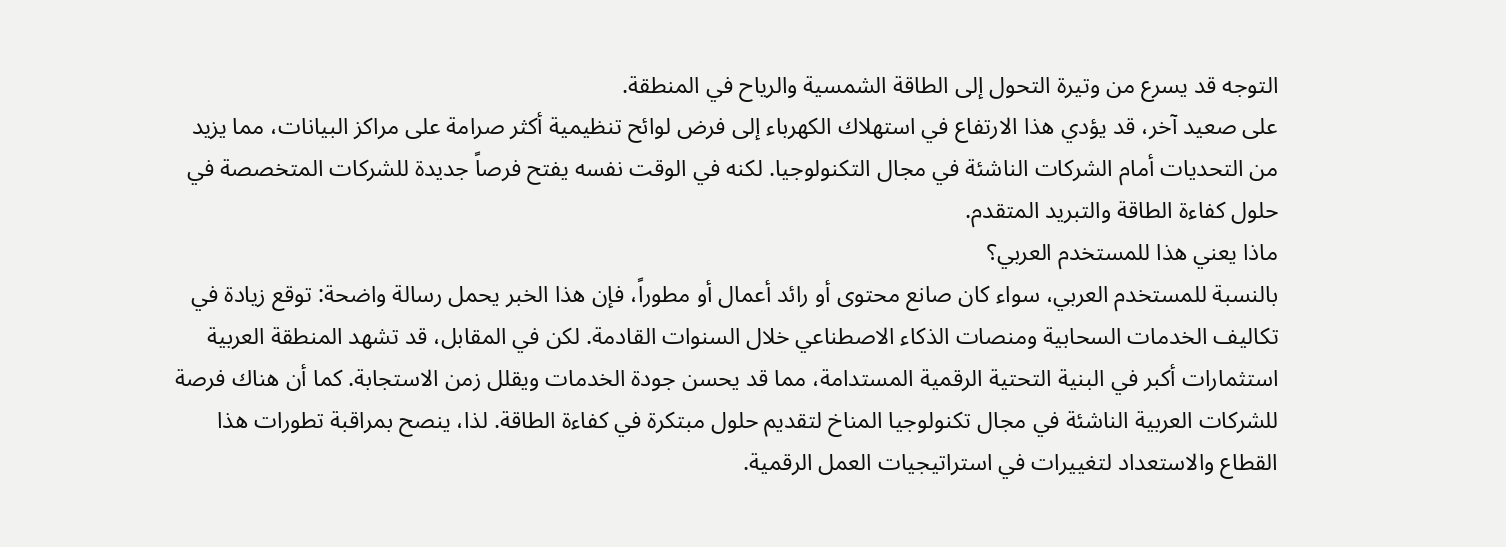التوجه قد يسرع من وتيرة التحول إلى الطاقة الشمسية والرياح في المنطقة.
على صعيد آخر، قد يؤدي هذا الارتفاع في استهلاك الكهرباء إلى فرض لوائح تنظيمية أكثر صرامة على مراكز البيانات، مما يزيد من التحديات أمام الشركات الناشئة في مجال التكنولوجيا. لكنه في الوقت نفسه يفتح فرصاً جديدة للشركات المتخصصة في حلول كفاءة الطاقة والتبريد المتقدم.
ماذا يعني هذا للمستخدم العربي؟
بالنسبة للمستخدم العربي، سواء كان صانع محتوى أو رائد أعمال أو مطوراً، فإن هذا الخبر يحمل رسالة واضحة: توقع زيادة في تكاليف الخدمات السحابية ومنصات الذكاء الاصطناعي خلال السنوات القادمة. لكن في المقابل، قد تشهد المنطقة العربية استثمارات أكبر في البنية التحتية الرقمية المستدامة، مما قد يحسن جودة الخدمات ويقلل زمن الاستجابة. كما أن هناك فرصة للشركات العربية الناشئة في مجال تكنولوجيا المناخ لتقديم حلول مبتكرة في كفاءة الطاقة. لذا، ينصح بمراقبة تطورات هذا القطاع والاستعداد لتغييرات في استراتيجيات العمل الرقمية.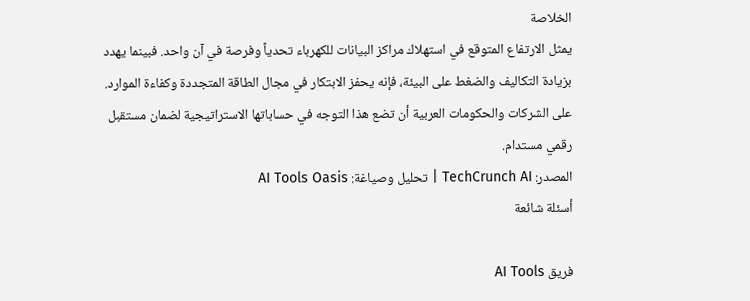الخلاصة
يمثل الارتفاع المتوقع في استهلاك مراكز البيانات للكهرباء تحدياً وفرصة في آن واحد. فبينما يهدد بزيادة التكاليف والضغط على البيئة، فإنه يحفز الابتكار في مجال الطاقة المتجددة وكفاءة الموارد. على الشركات والحكومات العربية أن تضع هذا التوجه في حساباتها الاستراتيجية لضمان مستقبل رقمي مستدام.
المصدر: TechCrunch AI | تحليل وصياغة: AI Tools Oasis
أسئلة شائعة

فريق AI Tools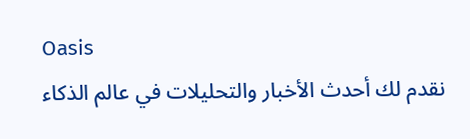Oasis
نقدم لك أحدث الأخبار والتحليلات في عالم الذكاء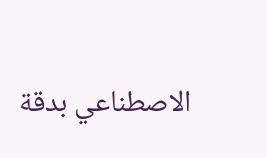الاصطناعي بدقة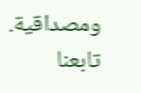ومصداقية. تابعنا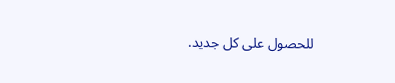للحصول على كل جديد.